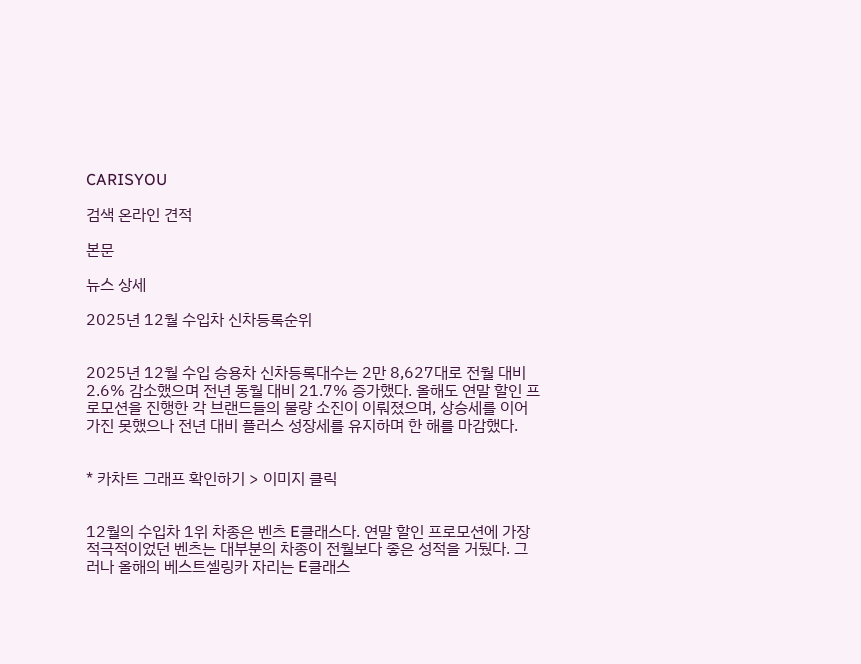CARISYOU

검색 온라인 견적

본문

뉴스 상세

2025년 12월 수입차 신차등록순위


2025년 12월 수입 승용차 신차등록대수는 2만 8,627대로 전월 대비 2.6% 감소했으며 전년 동월 대비 21.7% 증가했다. 올해도 연말 할인 프로모션을 진행한 각 브랜드들의 물량 소진이 이뤄졌으며, 상승세를 이어가진 못했으나 전년 대비 플러스 성장세를 유지하며 한 해를 마감했다.


* 카차트 그래프 확인하기 > 이미지 클릭


12월의 수입차 1위 차종은 벤츠 E클래스다. 연말 할인 프로모션에 가장 적극적이었던 벤츠는 대부분의 차종이 전월보다 좋은 성적을 거뒀다. 그러나 올해의 베스트셀링카 자리는 E클래스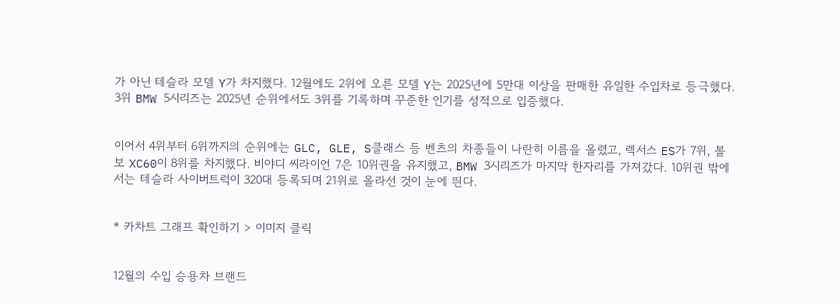가 아닌 테슬라 모델 Y가 차지했다. 12월에도 2위에 오른 모델 Y는 2025년에 5만대 이상을 판매한 유일한 수입차로 등극했다. 3위 BMW 5시리즈는 2025년 순위에서도 3위를 기록하며 꾸준한 인기를 성적으로 입증했다.


이어서 4위부터 6위까지의 순위에는 GLC, GLE, S클래스 등 벤츠의 차종들이 나란히 이름을 올렸고, 렉서스 ES가 7위, 볼보 XC60이 8위를 차지했다. 비야디 씨라이언 7은 10위권을 유지했고, BMW 3시리즈가 마지막 한자리를 가져갔다. 10위권 밖에서는 테슬라 사이버트럭이 320대 등록되며 21위로 올라선 것이 눈에 띈다.


* 카차트 그래프 확인하기 > 이미지 클릭


12월의 수입 승용차 브랜드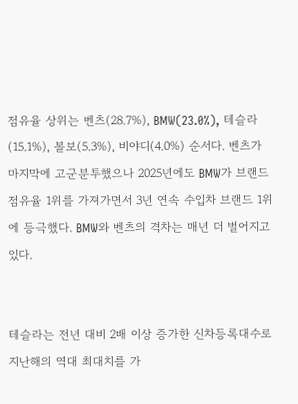점유율 상위는 벤츠(28.7%), BMW(23.0%), 테슬라(15.1%), 볼보(5.3%), 비야디(4.0%) 순서다. 벤츠가 마지막에 고군분투했으나 2025년에도 BMW가 브랜드 점유율 1위를 가져가면서 3년 연속 수입차 브랜드 1위에 등극했다. BMW와 벤츠의 격차는 매년 더 벌어지고 있다.


테슬라는 전년 대비 2배 이상 증가한 신차등록대수로 지난해의 역대 최대치를 가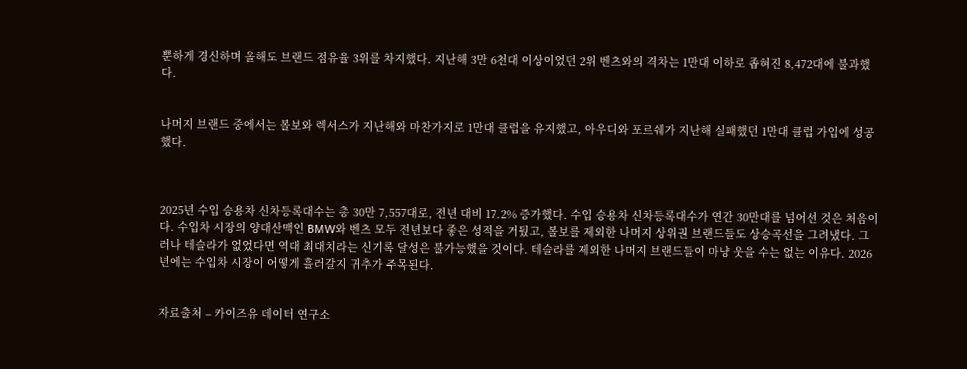뿐하게 경신하며 올해도 브랜드 점유율 3위를 차지했다. 지난해 3만 6천대 이상이었던 2위 벤츠와의 격차는 1만대 이하로 좁혀진 8,472대에 불과했다.


나머지 브랜드 중에서는 볼보와 렉서스가 지난해와 마찬가지로 1만대 클럽을 유지했고, 아우디와 포르쉐가 지난해 실패했던 1만대 클럽 가입에 성공했다.



2025년 수입 승용차 신차등록대수는 총 30만 7,557대로, 전년 대비 17.2% 증가했다. 수입 승용차 신차등록대수가 연간 30만대를 넘어선 것은 처음이다. 수입차 시장의 양대산맥인 BMW와 벤츠 모두 전년보다 좋은 성적을 거뒀고, 볼보를 제외한 나머지 상위권 브랜드들도 상승곡선을 그려냈다. 그러나 테슬라가 없었다면 역대 최대치라는 신기록 달성은 불가능했을 것이다. 테슬라를 제외한 나머지 브랜드들이 마냥 웃을 수는 없는 이유다. 2026년에는 수입차 시장이 어떻게 흘러갈지 귀추가 주목된다.


자료출처 – 카이즈유 데이터 연구소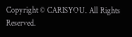Copyright © CARISYOU. All Rights Reserved.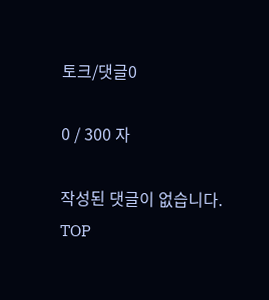토크/댓글0

0 / 300 자

작성된 댓글이 없습니다.
TOP